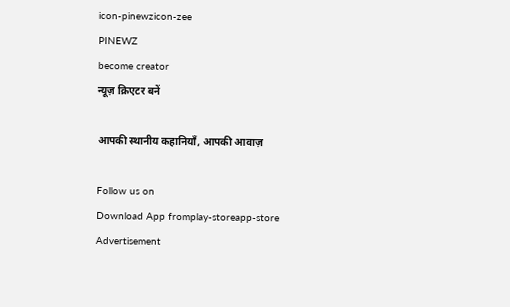icon-pinewzicon-zee
PINEWZ
become creator
न्यूज़ क्रिएटर बनें

आपकी स्थानीय कहानियाँ, आपकी आवाज़

Follow us on
Download App fromplay-storeapp-store
Advertisement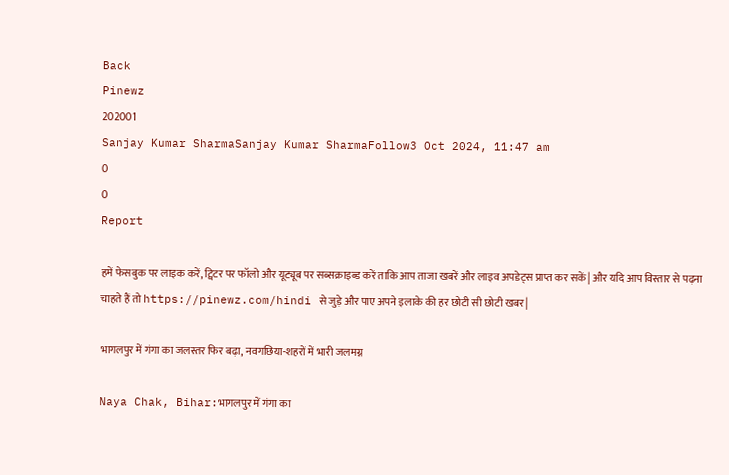Back
Pinewz
202001
Sanjay Kumar SharmaSanjay Kumar SharmaFollow3 Oct 2024, 11:47 am
0
0
Report

हमें फेसबुक पर लाइक करें, ट्विटर पर फॉलो और यूट्यूब पर सब्सक्राइब्ड करें ताकि आप ताजा खबरें और लाइव अपडेट्स प्राप्त कर सकें| और यदि आप विस्तार से पढ़ना चाहते हैं तो https://pinewz.com/hindi से जुड़े और पाए अपने इलाके की हर छोटी सी छोटी खबर|

भागलपुर में गंगा का जलस्तर फिर बढ़ा, नवगछिया-शहरों में भारी जलमग्न

Naya Chak, Bihar:भागलपुर में गंगा का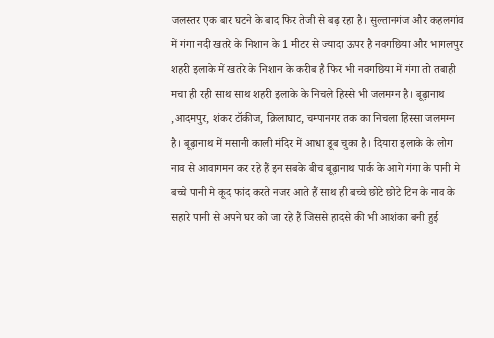जलस्तर एक बार घटने के बाद फिर तेजी से बढ़ रहा है। सुल्तानगंज और कहलगांव में गंगा नदी खतरे के निशान के 1 मीटर से ज्यादा ऊपर है नवगछिया और भागलपुर शहरी इलाके में खतरे के निशान के करीब है फिर भी नवगछिया में गंगा तो तबाही मचा ही रही साथ साथ शहरी इलाके के निचले हिस्से भी जलमग्न है। बूढ़ानाथ ,आदमपुर, शंकर टॉकीज, क़िलाघाट, चम्पानगर तक का निचला हिस्सा जलमग्न है। बूढ़ानाथ में मसानी काली मंदिर में आधा डूब चुका है। दियारा इलाके के लोग नाव से आवागमन कर रहे हैं इन सबके बीच बूढ़ानाथ पार्क के आगे गंगा के पानी मे बच्चे पानी मे कूद फांद करते नजर आते हैं साथ ही बच्चे छोटे छोटे टिन के नाव के सहारे पानी से अपने घर को जा रहे हैं जिससे हादसे की भी आशंका बनी हुई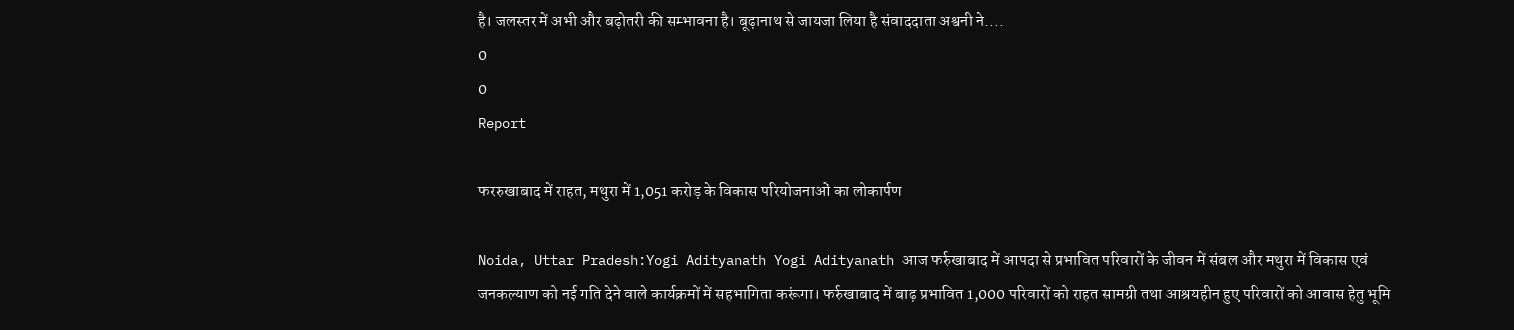है। जलस्तर में अभी और बढ़ोतरी की सम्भावना है। बूढ़ानाथ से जायजा लिया है संवाददाता अश्वनी ने....
0
0
Report

फररुखाबाद में राहत, मथुरा में 1,051 करोड़ के विकास परियोजनाओं का लोकार्पण

Noida, Uttar Pradesh:Yogi Adityanath Yogi Adityanath आज फर्रुखाबाद में आपदा से प्रभावित परिवारों के जीवन में संबल और मथुरा में विकास एवं जनकल्याण को नई गति देने वाले कार्यक्रमों में सहभागिता करूंगा। फर्रुखाबाद में बाढ़ प्रभावित 1,000 परिवारों को राहत सामग्री तथा आश्रयहीन हुए परिवारों को आवास हेतु भूमि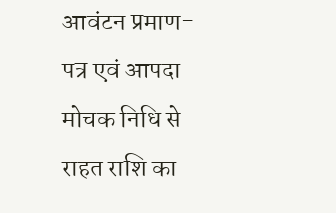आवंटन प्रमाण-पत्र एवं आपदा मोचक निधि से राहत राशि का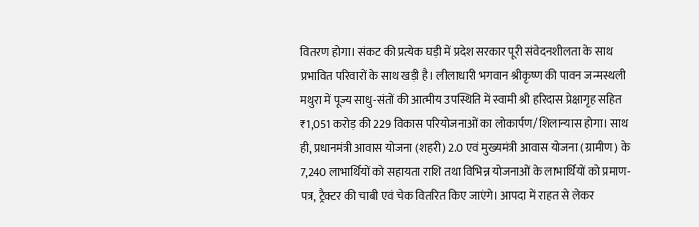वितरण होगा। संकट की प्रत्येक घड़ी में प्रदेश सरकार पूरी संवेदनशीलता के साथ प्रभावित परिवारों के साथ खड़ी है। लीलाधारी भगवान श्रीकृष्ण की पावन जन्मस्थली मथुरा में पूज्य साधु-संतों की आत्मीय उपस्थिति में स्वामी श्री हरिदास प्रेक्षागृह सहित ₹1,051 करोड़ की 229 विकास परियोजनाओं का लोकार्पण/शिलान्यास होगा। साथ ही, प्रधानमंत्री आवास योजना (शहरी) 2.0 एवं मुख्यमंत्री आवास योजना (ग्रामीण) के 7,240 लाभार्थियों को सहायता राशि तथा विभिन्न योजनाओं के लाभार्थियों को प्रमाण-पत्र, ट्रैक्टर की चाबी एवं चेक वितरित किए जाएंगे। आपदा में राहत से लेकर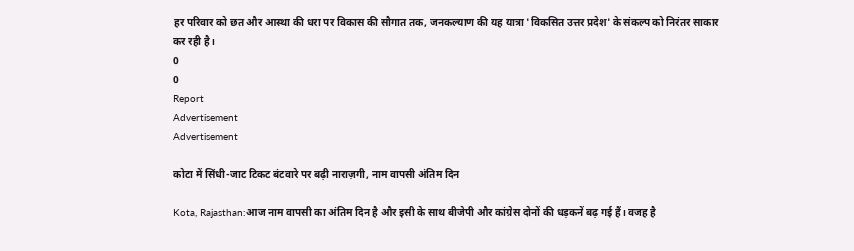हर परिवार को छत और आस्था की धरा पर विकास की सौगात तक, जनकल्याण की यह यात्रा 'विकसित उत्तर प्रदेश' के संकल्प को निरंतर साकार कर रही है।
0
0
Report
Advertisement
Advertisement

कोटा में सिंधी-जाट टिकट बंटवारे पर बढ़ी नाराज़गी, नाम वापसी अंतिम दिन

Kota, Rajasthan:आज नाम वापसी का अंतिम दिन है और इसी के साथ बीजेपी और कांग्रेस दोनों की धड़कनें बढ़ गई हैं। वजह है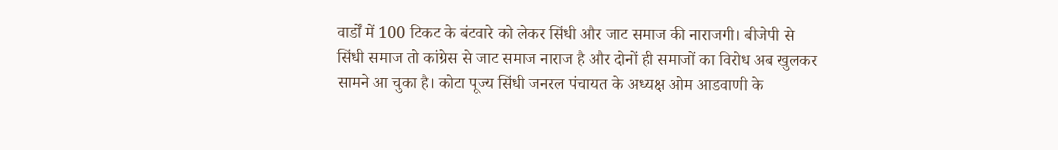वार्डों में 100 टिकट के बंटवारे को लेकर सिंधी और जाट समाज की नाराजगी। बीजेपी से सिंधी समाज तो कांग्रेस से जाट समाज नाराज है और दोनों ही समाजों का विरोध अब खुलकर सामने आ चुका है। कोटा पूज्य सिंधी जनरल पंचायत के अध्यक्ष ओम आडवाणी के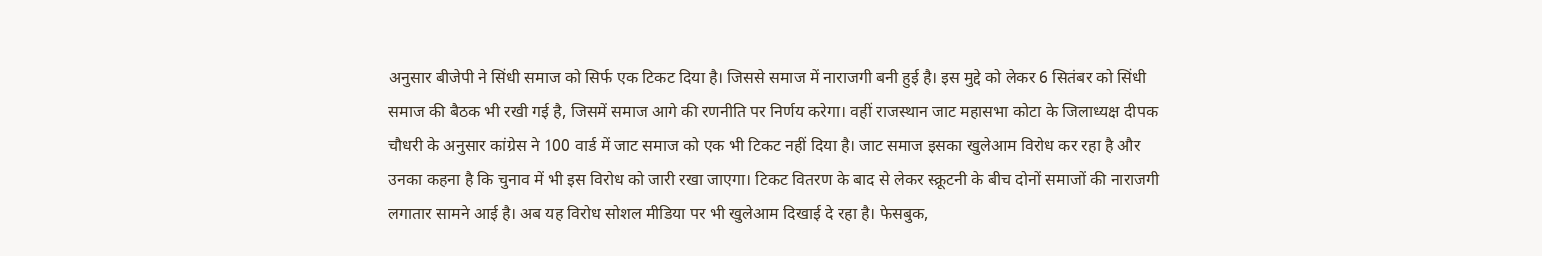अनुसार बीजेपी ने सिंधी समाज को सिर्फ एक टिकट दिया है। जिससे समाज में नाराजगी बनी हुई है। इस मुद्दे को लेकर 6 सितंबर को सिंधी समाज की बैठक भी रखी गई है, जिसमें समाज आगे की रणनीति पर निर्णय करेगा। वहीं राजस्थान जाट महासभा कोटा के जिलाध्यक्ष दीपक चौधरी के अनुसार कांग्रेस ने 100 वार्ड में जाट समाज को एक भी टिकट नहीं दिया है। जाट समाज इसका खुलेआम विरोध कर रहा है और उनका कहना है कि चुनाव में भी इस विरोध को जारी रखा जाएगा। टिकट वितरण के बाद से लेकर स्क्रूटनी के बीच दोनों समाजों की नाराजगी लगातार सामने आई है। अब यह विरोध सोशल मीडिया पर भी खुलेआम दिखाई दे रहा है। फेसबुक,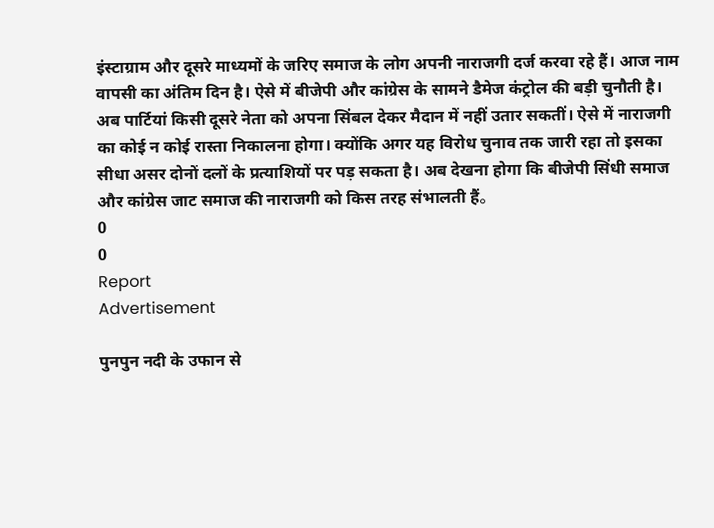इंस्टाग्राम और दूसरे माध्यमों के जरिए समाज के लोग अपनी नाराजगी दर्ज करवा रहे हैं। आज नाम वापसी का अंतिम दिन है। ऐसे में बीजेपी और कांग्रेस के सामने डैमेज कंट्रोल की बड़ी चुनौती है। अब पार्टियां किसी दूसरे नेता को अपना सिंबल देकर मैदान में नहीं उतार सकतीं। ऐसे में नाराजगी का कोई न कोई रास्ता निकालना होगा। क्योंकि अगर यह विरोध चुनाव तक जारी रहा तो इसका सीधा असर दोनों दलों के प्रत्याशियों पर पड़ सकता है। अब देखना होगा कि बीजेपी सिंधी समाज और कांग्रेस जाट समाज की नाराजगी को किस तरह संभालती हैं。
0
0
Report
Advertisement

पुनपुन नदी के उफान से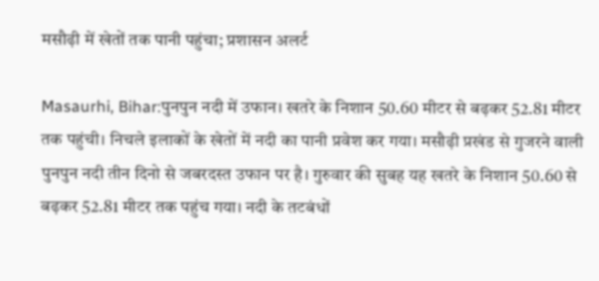मसौढ़ी में खेतों तक पानी पहुंचा; प्रशासन अलर्ट

Masaurhi, Bihar:पुनपुन नदी में उफान। खतरे के निशान 50.60 मीटर से बढ़कर 52.81 मीटर तक पहुंची। निचले इलाकों के खेतों में नदी का पानी प्रवेश कर गया। मसौढ़ी प्रखंड से गुजरने वाली पुनपुन नदी तीन दिनो से जबरदस्त उफान पर है। गुरुवार की सुबह यह खतरे के निशान 50.60 से बढ़कर 52.81 मीटर तक पहुंच गया। नदी के तटबंधों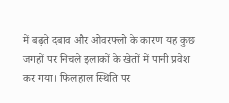में बढ़ते दबाव और ओवरफ्लो के कारण यह कुछ जगहों पर निचले इलाकों के खेतों में पानी प्रवेश कर गया। फिलहाल स्थिति पर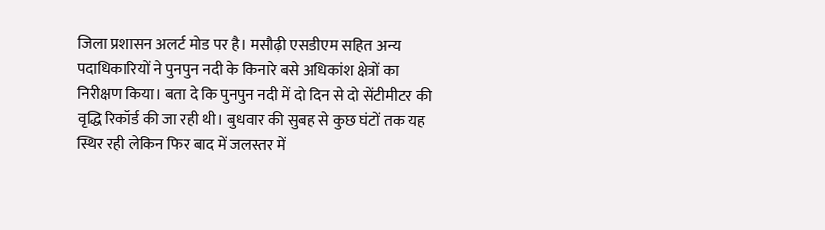जिला प्रशासन अलर्ट मोड पर है। मसौढ़ी एसडीएम सहित अन्य पदाधिकारियों ने पुनपुन नदी के किनारे बसे अधिकांश क्षेत्रों का निरीक्षण किया। बता दे कि पुनपुन नदी में दो दिन से दो सेंटीमीटर की वृद्धि रिकॉर्ड की जा रही थी। बुधवार की सुबह से कुछ घंटों तक यह स्थिर रही लेकिन फिर बाद में जलस्तर में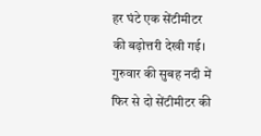हर घंटे एक सेंटीमीटर की बढ़ोत्तरी देखी गई। गुरुवार की सुबह नदी में फिर से दो सेंटीमीटर की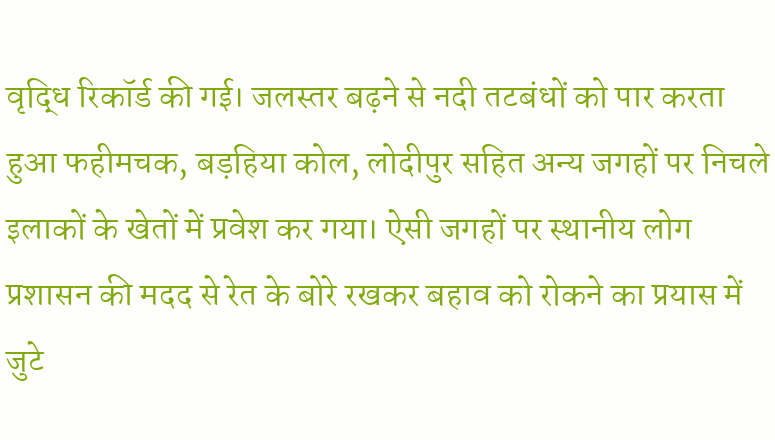वृद्धि रिकॉर्ड की गई। जलस्तर बढ़ने से नदी तटबंधों को पार करता हुआ फहीमचक, बड़हिया कोल, लोदीपुर सहित अन्य जगहों पर निचले इलाकों के खेतों में प्रवेश कर गया। ऐसी जगहों पर स्थानीय लोग प्रशासन की मदद से रेत के बोरे रखकर बहाव को रोकने का प्रयास में जुटे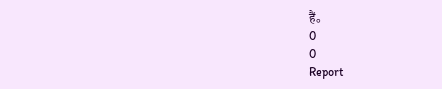हैं。
0
0
Report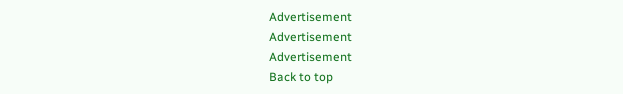Advertisement
Advertisement
Advertisement
Back to top